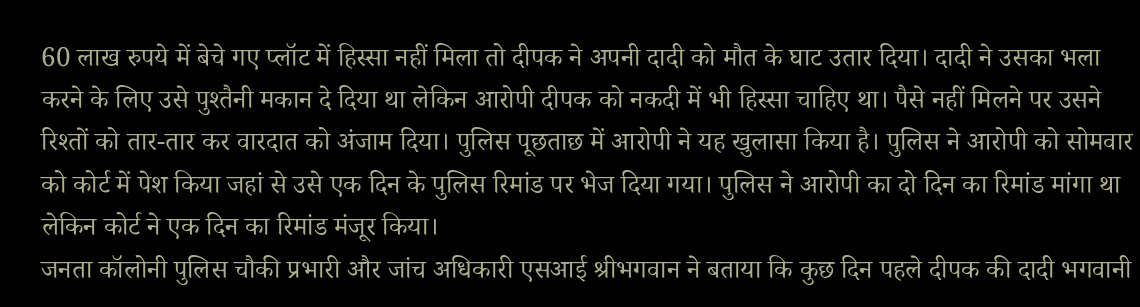60 लाख रुपये में बेचे गए प्लॉट में हिस्सा नहीं मिला तो दीपक ने अपनी दादी को मौत के घाट उतार दिया। दादी ने उसका भला करने के लिए उसे पुश्तैनी मकान दे दिया था लेकिन आरोपी दीपक को नकदी में भी हिस्सा चाहिए था। पैसे नहीं मिलने पर उसने रिश्तों को तार-तार कर वारदात को अंजाम दिया। पुलिस पूछताछ में आरोपी ने यह खुलासा किया है। पुलिस ने आरोपी को सोमवार को कोर्ट में पेश किया जहां से उसे एक दिन के पुलिस रिमांड पर भेज दिया गया। पुलिस ने आरोपी का दो दिन का रिमांड मांगा था लेकिन कोर्ट ने एक दिन का रिमांड मंजूर किया।
जनता कॉलोनी पुलिस चौकी प्रभारी और जांच अधिकारी एसआई श्रीभगवान ने बताया कि कुछ दिन पहले दीपक की दादी भगवानी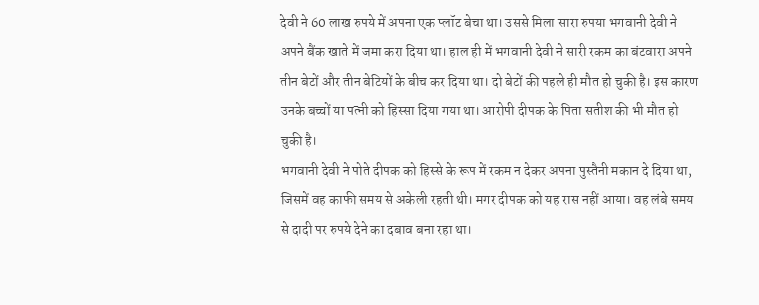देवी ने 60 लाख रुपये में अपना एक प्लॉट बेचा था। उससे मिला सारा रुपया भगवानी देवी ने अपने बैंक खाते में जमा करा दिया था। हाल ही में भगवानी देवी ने सारी रकम का बंटवारा अपने तीन बेटों और तीन बेटियों के बीच कर दिया था। दो बेटों की पहले ही मौत हो चुकी है। इस कारण उनके बच्चों या पत्नी को हिस्सा दिया गया था। आरोपी दीपक के पिता सतीश की भी मौत हो चुकी है।
भगवानी देवी ने पोते दीपक को हिस्से के रूप में रकम न देकर अपना पुस्तैनी मकान दे दिया था, जिसमें वह काफी समय से अकेली रहती थी। मगर दीपक को यह रास नहीं आया। वह लंबे समय से दादी पर रुपये देने का दबाव बना रहा था।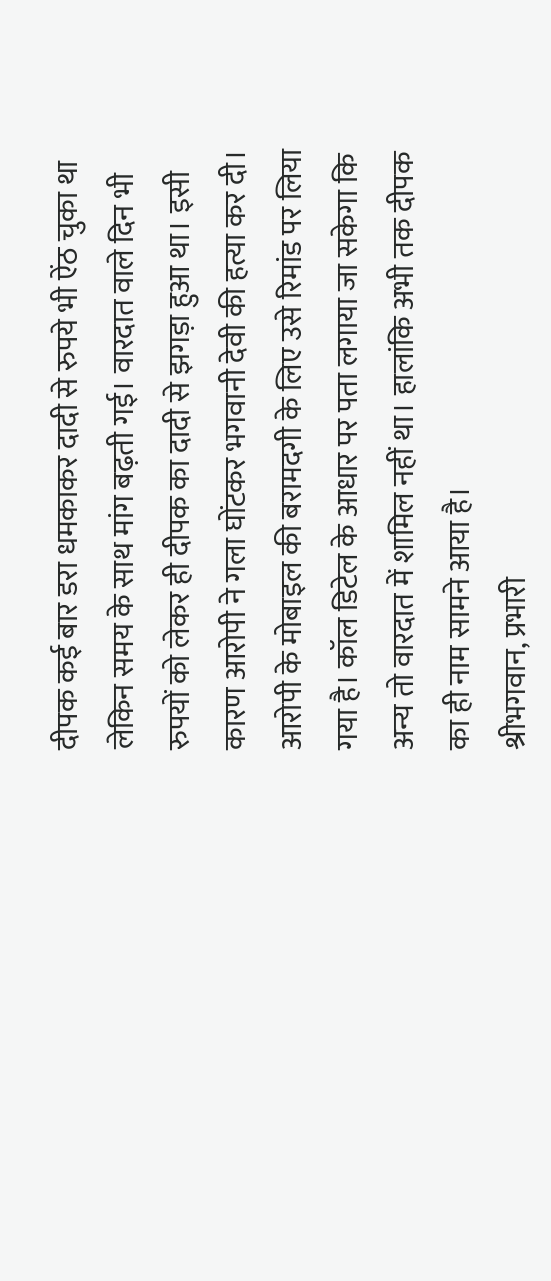दीपक कई बार डरा धमकाकर दादी से रुपये भी ऐंठ चुका था लेकिन समय के साथ मांग बढ़ती गई। वारदात वाले दिन भी रुपयों को लेकर ही दीपक का दादी से झगड़ा हुआ था। इसी कारण आरोपी ने गला घोंटकर भगवानी देवी की हत्या कर दी।
आरोपी के मोबाइल की बरामदगी के लिए उसे रिमांड पर लिया गया है। कॉल डिटेल के आधार पर पता लगाया जा सकेगा कि अन्य तो वारदात में शामिल नहीं था। हालांकि अभी तक दीपक का ही नाम सामने आया है।
श्रीभगवान, प्रभारी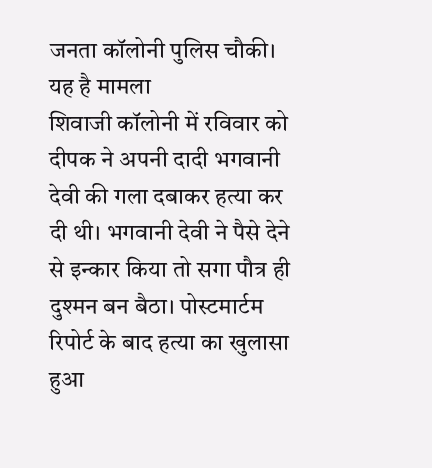जनता कॉलोनी पुलिस चौकी।
यह है मामला
शिवाजी कॉलोनी में रविवार को दीपक ने अपनी दादी भगवानी देवी की गला दबाकर हत्या कर दी थी। भगवानी देवी ने पैसे देने से इन्कार किया तो सगा पौत्र ही दुश्मन बन बैठा। पोस्टमार्टम रिपोर्ट के बाद हत्या का खुलासा हुआ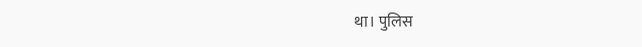था। पुलिस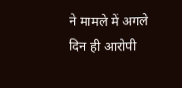ने मामले में अगले दिन ही आरोपी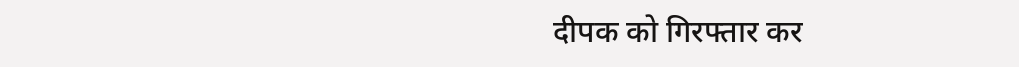दीपक को गिरफ्तार कर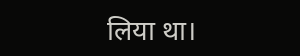लिया था।